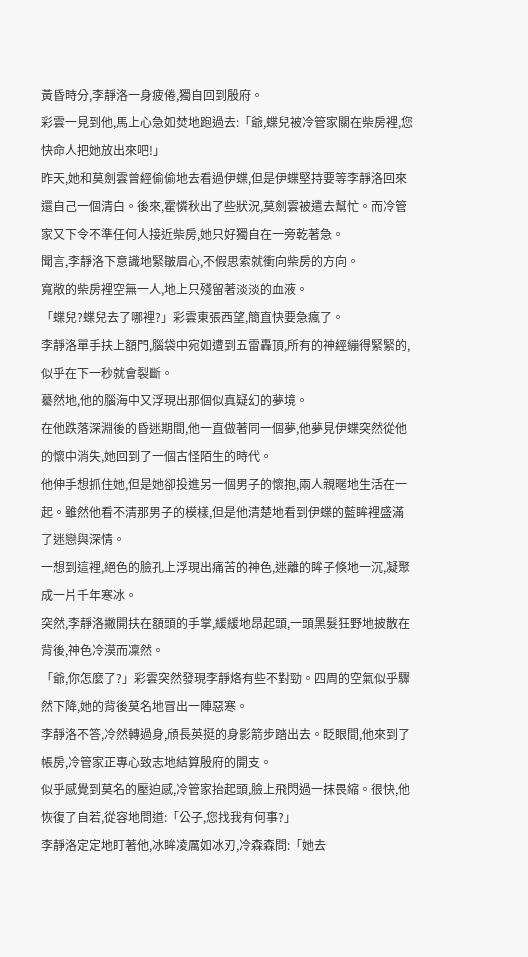黃昏時分,李靜洛一身疲倦,獨自回到殷府。
彩雲一見到他,馬上心急如焚地跑過去:「爺,蝶兒被冷管家關在柴房裡,您快命人把她放出來吧!」
昨天,她和莫劍雲曾經偷偷地去看過伊蝶,但是伊蝶堅持要等李靜洛回來還自己一個清白。後來,霍憐秋出了些狀況,莫劍雲被遣去幫忙。而冷管家又下令不準任何人接近柴房,她只好獨自在一旁乾著急。
聞言,李靜洛下意識地緊皺眉心,不假思索就衝向柴房的方向。
寬敞的柴房裡空無一人,地上只殘留著淡淡的血液。
「蝶兒?蝶兒去了哪裡?」彩雲東張西望,簡直快要急瘋了。
李靜洛單手扶上額門,腦袋中宛如遭到五雷轟頂,所有的神經繃得緊緊的,似乎在下一秒就會裂斷。
驀然地,他的腦海中又浮現出那個似真疑幻的夢境。
在他跌落深淵後的昏迷期間,他一直做著同一個夢,他夢見伊蝶突然從他的懷中消失,她回到了一個古怪陌生的時代。
他伸手想抓住她,但是她卻投進另一個男子的懷抱,兩人親暱地生活在一起。雖然他看不清那男子的模樣,但是他清楚地看到伊蝶的藍眸裡盛滿了迷戀與深情。
一想到這裡,絕色的臉孔上浮現出痛苦的神色,迷離的眸子倏地一沉,凝聚成一片千年寒冰。
突然,李靜洛撇開扶在額頭的手掌,緩緩地昂起頭,一頭黑髮狂野地披散在背後,神色冷漠而凜然。
「爺,你怎麼了?」彩雲突然發現李靜烙有些不對勁。四周的空氣似乎驟然下降,她的背後莫名地冒出一陣惡寒。
李靜洛不答,冷然轉過身,頎長英挺的身影箭步踏出去。眨眼間,他來到了帳房,冷管家正專心致志地結算殷府的開支。
似乎感覺到莫名的壓迫感,冷管家抬起頭,臉上飛閃過一抹畏縮。很快,他恢復了自若,從容地問道:「公子,您找我有何事?」
李靜洛定定地盯著他,冰眸凌厲如冰刃,冷森森問:「她去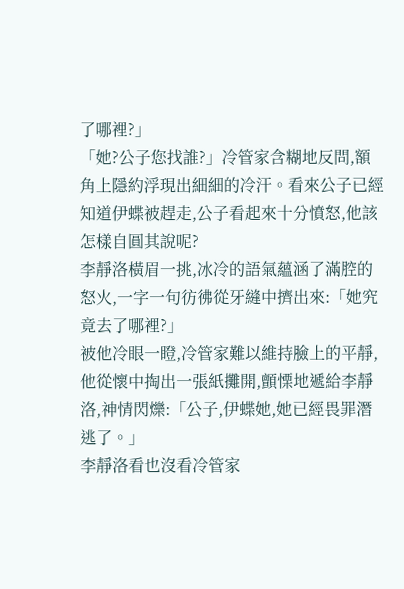了哪裡?」
「她?公子您找誰?」冷管家含糊地反問,額角上隱約浮現出細細的冷汗。看來公子已經知道伊蝶被趕走,公子看起來十分憤怒,他該怎樣自圓其說呢?
李靜洛橫眉一挑,冰冷的語氣蘊涵了滿腔的怒火,一字一句彷彿從牙縫中擠出來:「她究竟去了哪裡?」
被他冷眼一瞪,冷管家難以維持臉上的平靜,他從懷中掏出一張紙攤開,顫慄地遞給李靜洛,神情閃爍:「公子,伊蝶她,她已經畏罪潛逃了。」
李靜洛看也沒看冷管家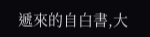遞來的自白書,大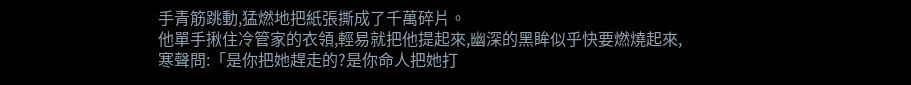手青筋跳動,猛燃地把紙張撕成了千萬碎片。
他單手揪住冷管家的衣領,輕易就把他提起來,幽深的黑眸似乎快要燃燒起來,寒聲問:「是你把她趕走的?是你命人把她打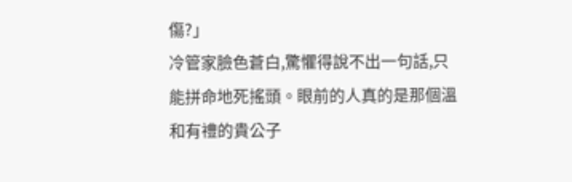傷?」
冷管家臉色蒼白,驚懼得說不出一句話,只能拼命地死搖頭。眼前的人真的是那個溫和有禮的貴公子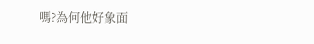嗎?為何他好象面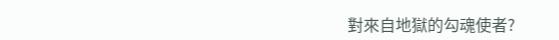對來自地獄的勾魂使者?